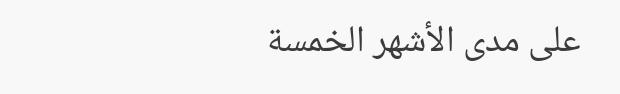على مدى الأشهر الخمسة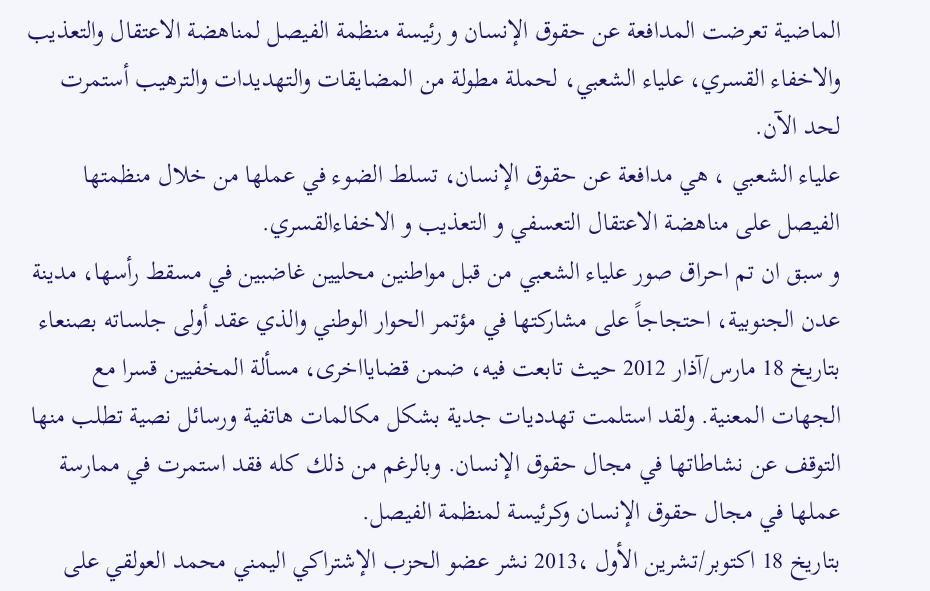الماضية تعرضت المدافعة عن حقوق الإنسان و رئيسة منظمة الفيصل لمناهضة الاعتقال والتعذيب والاخفاء القسري، علياء الشعبي، لحملة مطولة من المضايقات والتهديدات والترهيب أستمرت لحد الآن.
علياء الشعبي ، هي مدافعة عن حقوق الإنسان، تسلط الضوء في عملها من خلال منظمتها الفيصل على مناهضة الاعتقال التعسفي و التعذيب و الاخفاءالقسري.
و سبق ان تم احراق صور علياء الشعبي من قبل مواطنين محليين غاضبين في مسقط رأسها، مدينة عدن الجنوبية، احتجاجاً على مشاركتها في مؤتمر الحوار الوطني والذي عقد أولى جلساته بصنعاء بتاريخ 18 مارس/آذار 2012 حيث تابعت فيه، ضمن قضايااخرى، مسألة المخفيين قسرا مع الجهات المعنية. ولقد استلمت تهدديات جدية بشكل مكالمات هاتفية ورسائل نصية تطلب منها التوقف عن نشاطاتها في مجال حقوق الإنسان. وبالرغم من ذلك كله فقد استمرت في ممارسة عملها في مجال حقوق الإنسان وكرئيسة لمنظمة الفيصل.
بتاريخ 18 اكتوبر/تشرين الأول ،2013 نشر عضو الحزب الإشتراكي اليمني محمد العولقي على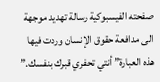صفحته الفيسبوكية رسالة تهديد موجهة الى مدافعة حقوق الإنسان وردت فيها هذه العبارة” أنتي تحفري قبرك بنفسك.”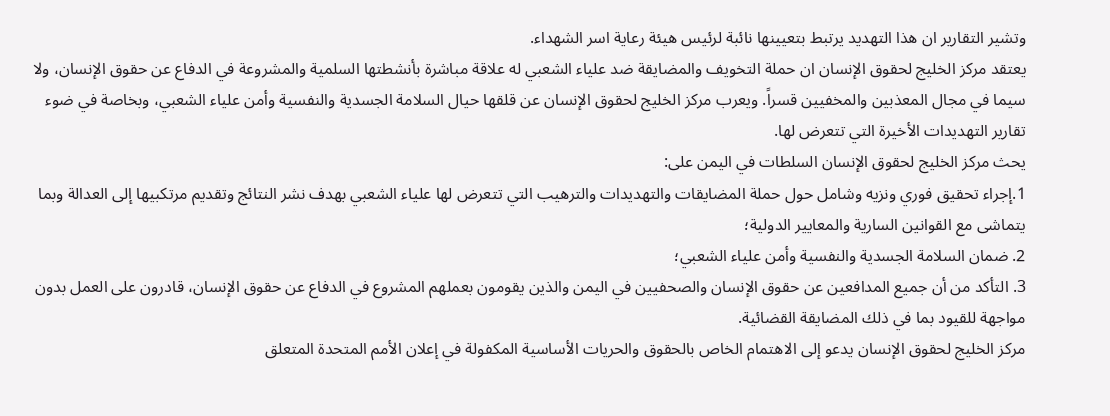وتشير التقارير ان هذا التهديد يرتبط بتعيينها نائبة لرئيس هيئة رعاية اسر الشهداء.
يعتقد مركز الخليج لحقوق الإنسان ان حملة التخويف والمضايقة ضد علياء الشعبي له علاقة مباشرة بأنشطتها السلمية والمشروعة في الدفاع عن حقوق الإنسان، ولا سيما في مجال المعذبين والمخفيين قسراً. ويعرب مركز الخليج لحقوق الإنسان عن قلقها حيال السلامة الجسدية والنفسية وأمن علياء الشعبي، وبخاصة في ضوء تقارير التهديدات الأخيرة التي تتعرض لها.
يحث مركز الخليج لحقوق الإنسان السلطات في اليمن على:
1.إجراء تحقيق فوري ونزيه وشامل حول حملة المضايقات والتهديدات والترهيب التي تتعرض لها علياء الشعبي بهدف نشر النتائج وتقديم مرتكبيها إلى العدالة وبما يتماشى مع القوانين السارية والمعايير الدولية؛
2. ضمان السلامة الجسدية والنفسية وأمن علياء الشعبي؛
3. التأكد من أن جميع المدافعين عن حقوق الإنسان والصحفيين في اليمن والذين يقومون بعملهم المشروع في الدفاع عن حقوق الإنسان، قادرون على العمل بدون مواجهة للقيود بما في ذلك المضايقة القضائية.
مركز الخليج لحقوق الإنسان يدعو إلى الاهتمام الخاص بالحقوق والحريات الأساسية المكفولة في إعلان الأمم المتحدة المتعلق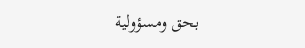بحق ومسؤولية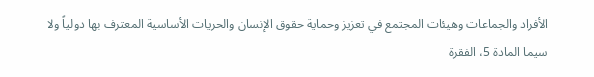الأفراد والجماعات وهيئات المجتمع في تعزيز وحماية حقوق الإنسان والحريات الأساسية المعترف بها دولياً ولا سيما المادة 5، الفقرة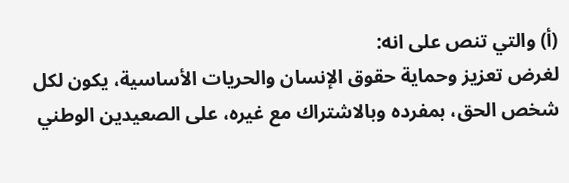(أ) والتي تنص على انه:
لغرض تعزيز وحماية حقوق الإنسان والحريات الأساسية، يكون لكل شخص الحق، بمفرده وبالاشتراك مع غيره، على الصعيدين الوطني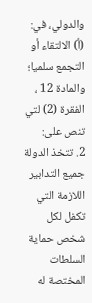والدولي، في:
(أ) الالتقاء أو التجمع سلميا؛
والمادة 12 ، الفقرة (2) لتي تنص على:
2. تتخذ الدولة جميع التدابير اللازمة التي تكفل لكل شخص حماية السلطات المختصة له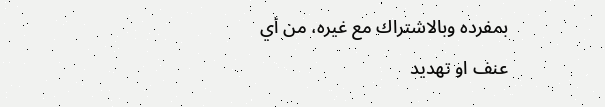بمفرده وبالاشتراك مع غيره، من أي عنف او تهديد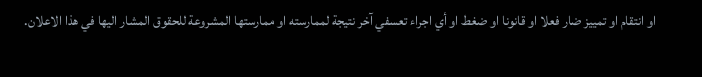او انتقام او تمييز ضار فعلا او قانونا او ضغط او أي اجراء تعسفي آخر نتيجة لممارسته او ممارستها المشروعة للحقوق المشار اليها في هذا الاعلان.